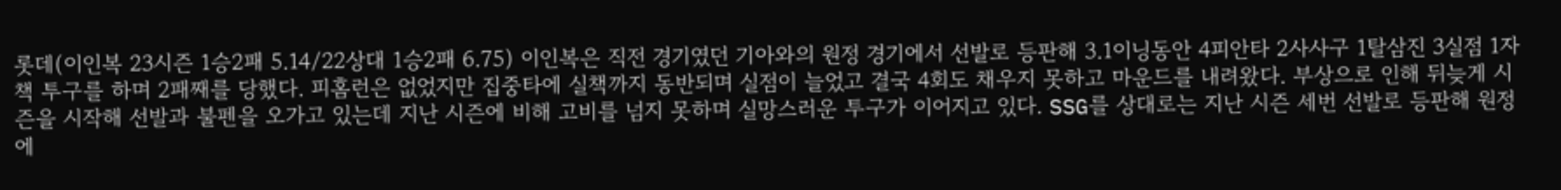롯데(이인복 23시즌 1승2패 5.14/22상대 1승2패 6.75) 이인복은 직전 경기였던 기아와의 원정 경기에서 선발로 등판해 3.1이닝동안 4피안타 2사사구 1탈삼진 3실점 1자책 투구를 하며 2패째를 당했다. 피홈런은 없었지만 집중타에 실책까지 동반되며 실점이 늘었고 결국 4회도 채우지 못하고 마운드를 내려왔다. 부상으로 인해 뒤늦게 시즌을 시작해 선발과 불펜을 오가고 있는데 지난 시즌에 비해 고비를 넘지 못하며 실망스러운 투구가 이어지고 있다. SSG를 상대로는 지난 시즌 세번 선발로 등판해 원정에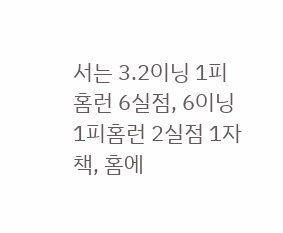서는 3.2이닝 1피홈런 6실점, 6이닝 1피홈런 2실점 1자책, 홈에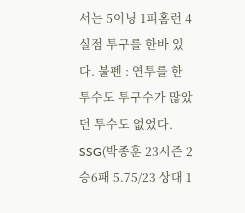서는 5이닝 1피홈런 4실점 투구를 한바 있다. 불펜 : 연투를 한 투수도 투구수가 많았던 투수도 없었다.
SSG(박종훈 23시즌 2승6패 5.75/23 상대 1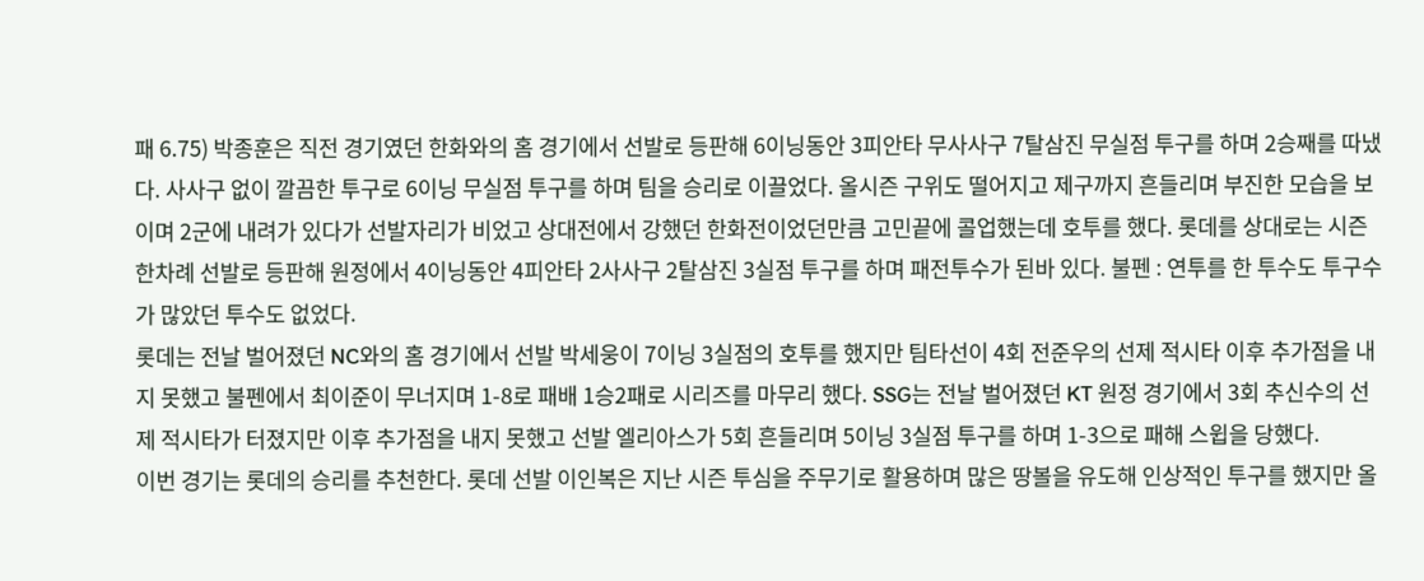패 6.75) 박종훈은 직전 경기였던 한화와의 홈 경기에서 선발로 등판해 6이닝동안 3피안타 무사사구 7탈삼진 무실점 투구를 하며 2승째를 따냈다. 사사구 없이 깔끔한 투구로 6이닝 무실점 투구를 하며 팀을 승리로 이끌었다. 올시즌 구위도 떨어지고 제구까지 흔들리며 부진한 모습을 보이며 2군에 내려가 있다가 선발자리가 비었고 상대전에서 강했던 한화전이었던만큼 고민끝에 콜업했는데 호투를 했다. 롯데를 상대로는 시즌 한차례 선발로 등판해 원정에서 4이닝동안 4피안타 2사사구 2탈삼진 3실점 투구를 하며 패전투수가 된바 있다. 불펜 : 연투를 한 투수도 투구수가 많았던 투수도 없었다.
롯데는 전날 벌어졌던 NC와의 홈 경기에서 선발 박세웅이 7이닝 3실점의 호투를 했지만 팀타선이 4회 전준우의 선제 적시타 이후 추가점을 내지 못했고 불펜에서 최이준이 무너지며 1-8로 패배 1승2패로 시리즈를 마무리 했다. SSG는 전날 벌어졌던 KT 원정 경기에서 3회 추신수의 선제 적시타가 터졌지만 이후 추가점을 내지 못했고 선발 엘리아스가 5회 흔들리며 5이닝 3실점 투구를 하며 1-3으로 패해 스윕을 당했다.
이번 경기는 롯데의 승리를 추천한다. 롯데 선발 이인복은 지난 시즌 투심을 주무기로 활용하며 많은 땅볼을 유도해 인상적인 투구를 했지만 올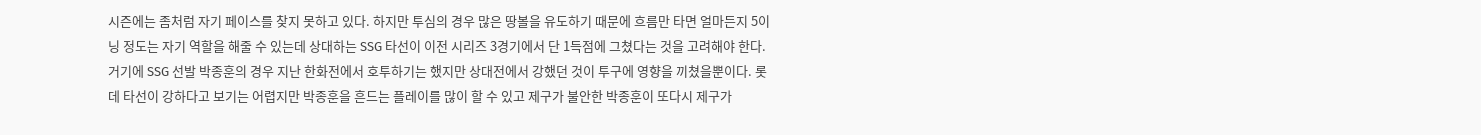시즌에는 좀처럼 자기 페이스를 찾지 못하고 있다. 하지만 투심의 경우 많은 땅볼을 유도하기 때문에 흐름만 타면 얼마든지 5이닝 정도는 자기 역할을 해줄 수 있는데 상대하는 SSG 타선이 이전 시리즈 3경기에서 단 1득점에 그쳤다는 것을 고려해야 한다. 거기에 SSG 선발 박종훈의 경우 지난 한화전에서 호투하기는 했지만 상대전에서 강했던 것이 투구에 영향을 끼쳤을뿐이다. 롯데 타선이 강하다고 보기는 어렵지만 박종훈을 흔드는 플레이를 많이 할 수 있고 제구가 불안한 박종훈이 또다시 제구가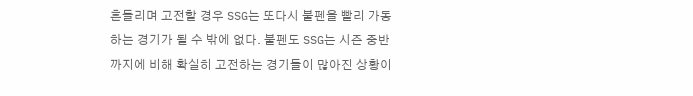흔들리며 고전할 경우 SSG는 또다시 불펜을 빨리 가동하는 경기가 될 수 밖에 없다. 불펜도 SSG는 시즌 중반까지에 비해 확실히 고전하는 경기들이 많아진 상황이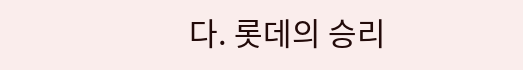다. 롯데의 승리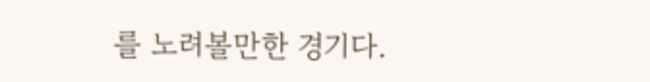를 노려볼만한 경기다.